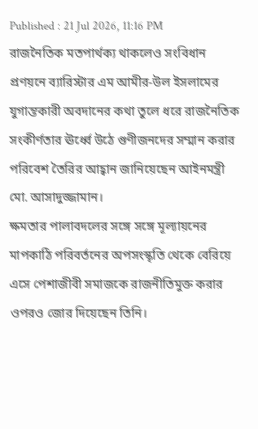Published : 21 Jul 2026, 11:16 PM
রাজনৈতিক মতপার্থক্য থাকলেও সংবিধান প্রণয়নে ব্যারিস্টার এম আমীর-উল ইসলামের যুগান্তকারী অবদানের কথা তুলে ধরে রাজনৈতিক সংকীর্ণতার ঊর্ধ্বে উঠে গুণীজনদের সম্মান করার পরিবেশ তৈরির আহ্বান জানিয়েছেন আইনমন্ত্রী মো. আসাদুজ্জামান।
ক্ষমতার পালাবদলের সঙ্গে সঙ্গে মূল্যায়নের মাপকাঠি পরিবর্তনের অপসংস্কৃতি থেকে বেরিয়ে এসে পেশাজীবী সমাজকে রাজনীতিমুক্ত করার ওপরও জোর দিয়েছেন তিনি।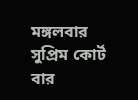মঙ্গলবার সুপ্রিম কোর্ট বার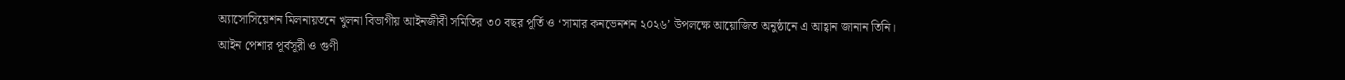অ্যাসোসিয়েশন মিলনায়তনে খুলনা বিভাগীয় আইনজীবী সমিতির ৩০ বছর পূর্তি ও ‘সামার কনভেনশন ২০২৬’ উপলক্ষে আয়োজিত অনুষ্ঠানে এ আহ্বান জানান তিনি।
আইন পেশার পূর্বসূরী ও গুণী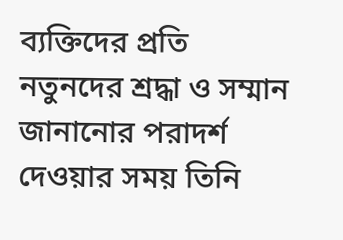ব্যক্তিদের প্রতি নতুনদের শ্রদ্ধা ও সম্মান জানানোর পরাদর্শ দেওয়ার সময় তিনি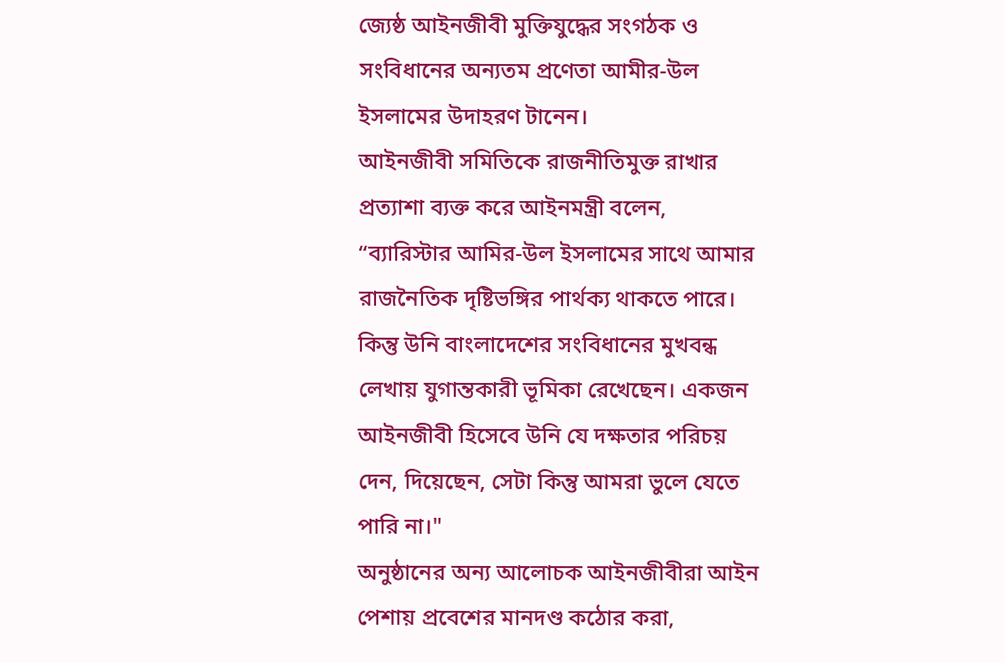জ্যেষ্ঠ আইনজীবী মুক্তিযুদ্ধের সংগঠক ও সংবিধানের অন্যতম প্রণেতা আমীর-উল ইসলামের উদাহরণ টানেন।
আইনজীবী সমিতিকে রাজনীতিমুক্ত রাখার প্রত্যাশা ব্যক্ত করে আইনমন্ত্রী বলেন, “ব্যারিস্টার আমির-উল ইসলামের সাথে আমার রাজনৈতিক দৃষ্টিভঙ্গির পার্থক্য থাকতে পারে। কিন্তু উনি বাংলাদেশের সংবিধানের মুখবন্ধ লেখায় যুগান্তকারী ভূমিকা রেখেছেন। একজন আইনজীবী হিসেবে উনি যে দক্ষতার পরিচয় দেন, দিয়েছেন, সেটা কিন্তু আমরা ভুলে যেতে পারি না।"
অনুষ্ঠানের অন্য আলোচক আইনজীবীরা আইন পেশায় প্রবেশের মানদণ্ড কঠোর করা,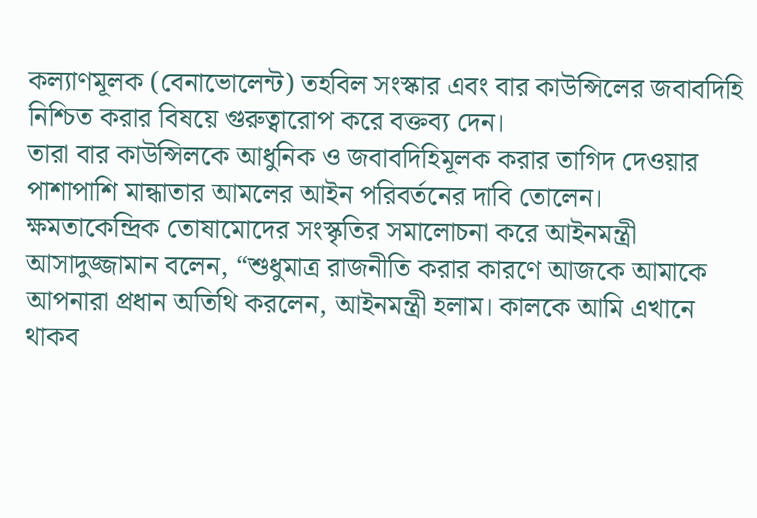কল্যাণমূলক (বেনাভোলেন্ট) তহবিল সংস্কার এবং বার কাউন্সিলের জবাবদিহি নিশ্চিত করার বিষয়ে গুরুত্বারোপ করে বক্তব্য দেন।
তারা বার কাউন্সিলকে আধুনিক ও জবাবদিহিমূলক করার তাগিদ দেওয়ার পাশাপাশি মান্ধাতার আমলের আইন পরিবর্তনের দাবি তোলেন।
ক্ষমতাকেন্দ্রিক তোষামোদের সংস্কৃতির সমালোচনা করে আইনমন্ত্রী আসাদুজ্জামান বলেন, “শুধুমাত্র রাজনীতি করার কারণে আজকে আমাকে আপনারা প্রধান অতিথি করলেন, আইনমন্ত্রী হলাম। কালকে আমি এখানে থাকব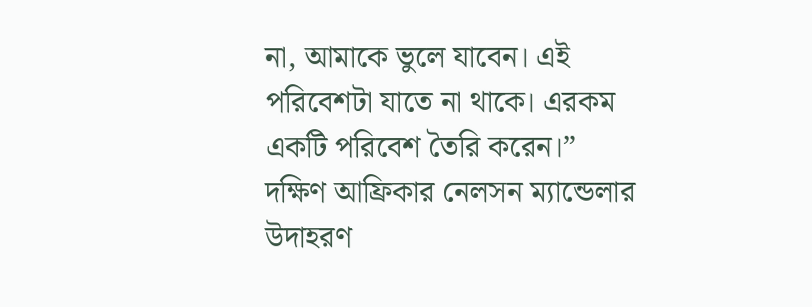না, আমাকে ভুলে যাবেন। এই পরিবেশটা যাতে না থাকে। এরকম একটি পরিবেশ তৈরি করেন।”
দক্ষিণ আফ্রিকার নেলসন ম্যান্ডেলার উদাহরণ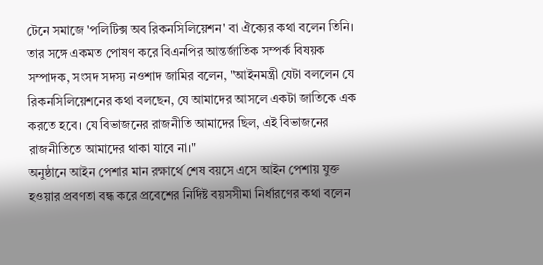টেনে সমাজে 'পলিটিক্স অব রিকনসিলিয়েশন' বা ঐক্যের কথা বলেন তিনি।
তার সঙ্গে একমত পোষণ করে বিএনপির আন্তর্জাতিক সম্পর্ক বিষয়ক সম্পাদক, সংসদ সদস্য নওশাদ জামির বলেন, "আইনমন্ত্রী যেটা বললেন যে রিকনসিলিয়েশনের কথা বলছেন, যে আমাদের আসলে একটা জাতিকে এক করতে হবে। যে বিভাজনের রাজনীতি আমাদের ছিল, এই বিভাজনের রাজনীতিতে আমাদের থাকা যাবে না।"
অনুষ্ঠানে আইন পেশার মান রক্ষার্থে শেষ বয়সে এসে আইন পেশায় যুক্ত হওয়ার প্রবণতা বন্ধ করে প্রবেশের নির্দিষ্ট বয়সসীমা নির্ধারণের কথা বলেন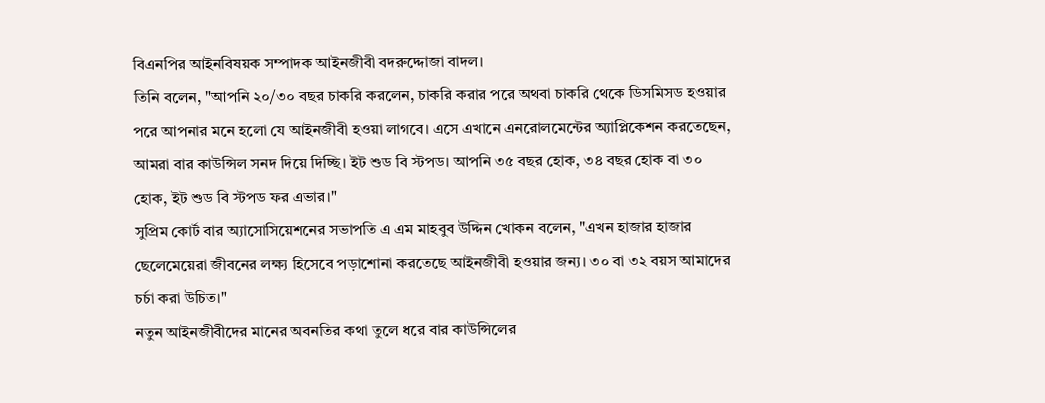বিএনপির আইনবিষয়ক সম্পাদক আইনজীবী বদরুদ্দোজা বাদল।
তিনি বলেন, "আপনি ২০/৩০ বছর চাকরি করলেন, চাকরি করার পরে অথবা চাকরি থেকে ডিসমিসড হওয়ার পরে আপনার মনে হলো যে আইনজীবী হওয়া লাগবে। এসে এখানে এনরোলমেন্টের অ্যাপ্লিকেশন করতেছেন, আমরা বার কাউন্সিল সনদ দিয়ে দিচ্ছি। ইট শুড বি স্টপড। আপনি ৩৫ বছর হোক, ৩৪ বছর হোক বা ৩০ হোক, ইট শুড বি স্টপড ফর এভার।"
সুপ্রিম কোর্ট বার অ্যাসোসিয়েশনের সভাপতি এ এম মাহবুব উদ্দিন খোকন বলেন, "এখন হাজার হাজার ছেলেমেয়েরা জীবনের লক্ষ্য হিসেবে পড়াশোনা করতেছে আইনজীবী হওয়ার জন্য। ৩০ বা ৩২ বয়স আমাদের চর্চা করা উচিত।"
নতুন আইনজীবীদের মানের অবনতির কথা তুলে ধরে বার কাউন্সিলের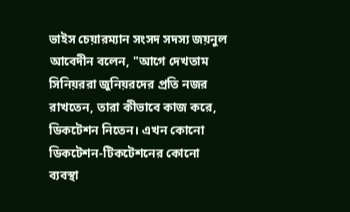ভাইস চেয়ারম্যান সংসদ সদস্য জয়নুল আবেদীন বলেন, "আগে দেখতাম সিনিয়ররা জুনিয়রদের প্রতি নজর রাখতেন, তারা কীভাবে কাজ করে, ডিকটেশন নিতেন। এখন কোনো ডিকটেশন-টিকটেশনের কোনো ব্যবস্থা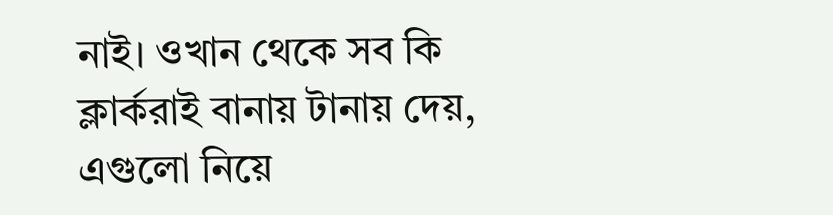নাই। ওখান থেকে সব কি ক্লার্করাই বানায় টানায় দেয়, এগুলো নিয়ে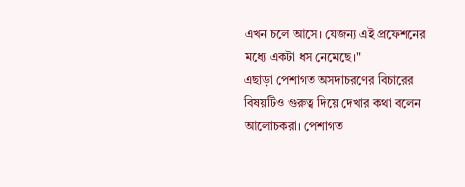এখন চলে আসে। যেজন্য এই প্রফেশনের মধ্যে একটা ধস নেমেছে।"
এছাড়া পেশাগত অসদাচরণের বিচারের বিষয়টিও গুরুত্ব দিয়ে দেখার কথা বলেন আলোচকরা। পেশাগত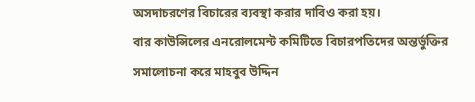অসদাচরণের বিচারের ব্যবস্থা করার দাবিও করা হয়।
বার কাউন্সিলের এনরোলমেন্ট কমিটিতে বিচারপতিদের অন্তর্ভুক্তির সমালোচনা করে মাহবুব উদ্দিন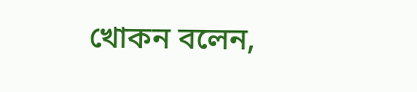খোকন বলেন,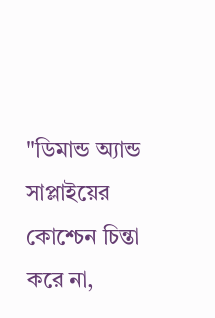"ডিমান্ড অ্যান্ড সাপ্লাইয়ের কোশ্চেন চিন্তা করে না,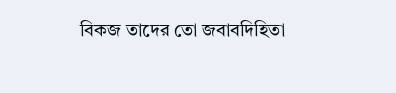বিকজ তাদের তো জবাবদিহিতা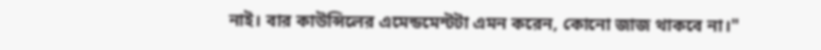নাই। বার কাউন্সিলের এমেন্ডমেন্টটা এমন করেন, কোনো জাজ থাকবে না।"